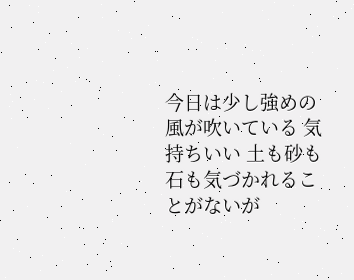今日は少し強めの風が吹いている 気持ちいい 土も砂も石も気づかれることがないが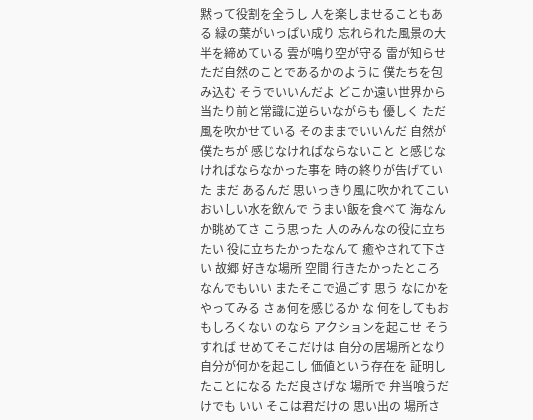黙って役割を全うし 人を楽しませることもある 緑の葉がいっぱい成り 忘れられた風景の大半を締めている 雲が鳴り空が守る 雷が知らせ ただ自然のことであるかのように 僕たちを包み込む そうでいいんだよ どこか遠い世界から 当たり前と常識に逆らいながらも 優しく ただ風を吹かせている そのままでいいんだ 自然が僕たちが 感じなければならないこと と感じなければならなかった事を 時の終りが告げていた まだ あるんだ 思いっきり風に吹かれてこい おいしい水を飲んで うまい飯を食べて 海なんか眺めてさ こう思った 人のみんなの役に立ちたい 役に立ちたかったなんて 癒やされて下さい 故郷 好きな場所 空間 行きたかったところ なんでもいい またそこで過ごす 思う なにかをやってみる さぁ何を感じるか な 何をしてもおもしろくない のなら アクションを起こせ そうすれば せめてそこだけは 自分の居場所となり 自分が何かを起こし 価値という存在を 証明したことになる ただ良さげな 場所で 弁当喰うだけでも いい そこは君だけの 思い出の 場所さ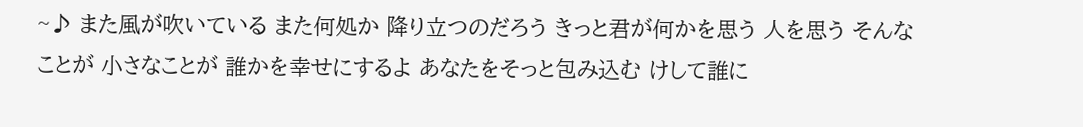~♪ また風が吹いている また何処か 降り立つのだろう きっと君が何かを思う 人を思う そんなことが 小さなことが 誰かを幸せにするよ あなたをそっと包み込む けして誰に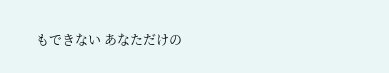もできない あなただけの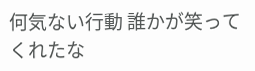何気ない行動 誰かが笑ってくれたな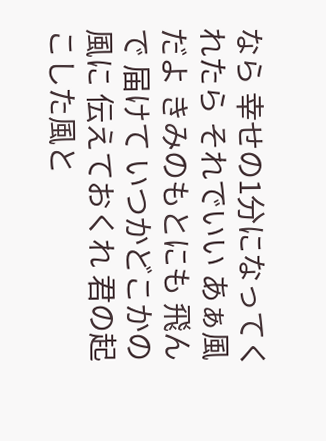なら 幸せの1分になってくれたら それでいい あぁ風だよ きみのもとにも 飛んで 届けて いつかどこかの風に 伝えておくれ 君の起こした風と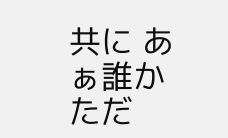共に あぁ誰か ただ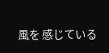風を 感じている